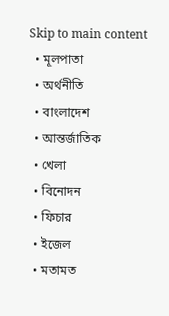Skip to main content
  • মূলপাতা
  • অর্থনীতি
  • বাংলাদেশ
  • আন্তর্জাতিক
  • খেলা
  • বিনোদন
  • ফিচার
  • ইজেল
  • মতামত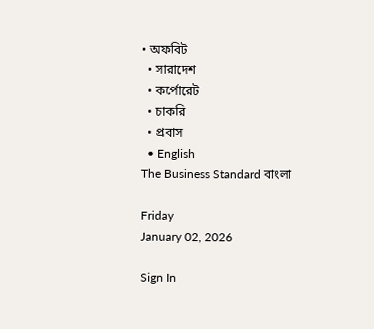• অফবিট
  • সারাদেশ
  • কর্পোরেট
  • চাকরি
  • প্রবাস
  • English
The Business Standard বাংলা

Friday
January 02, 2026

Sign In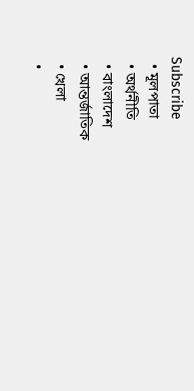Subscribe
  • মূলপাতা
  • অর্থনীতি
  • বাংলাদেশ
  • আন্তর্জাতিক
  • খেলা
  •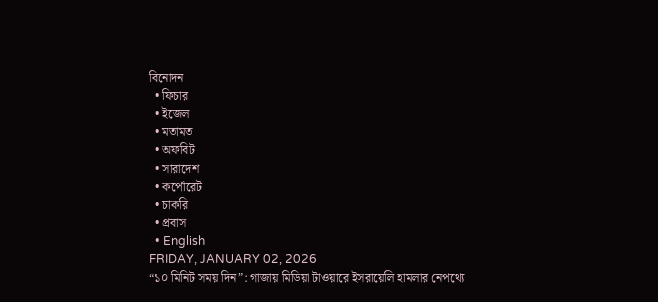বিনোদন
  • ফিচার
  • ইজেল
  • মতামত
  • অফবিট
  • সারাদেশ
  • কর্পোরেট
  • চাকরি
  • প্রবাস
  • English
FRIDAY, JANUARY 02, 2026
“১০ মিনিট সময় দিন”: গাজায় মিডিয়া টাওয়ারে ইসরায়েলি হামলার নেপথ্যে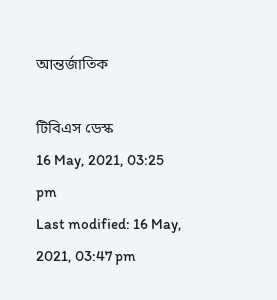আন্তর্জাতিক

টিবিএস ডেস্ক
16 May, 2021, 03:25 pm
Last modified: 16 May, 2021, 03:47 pm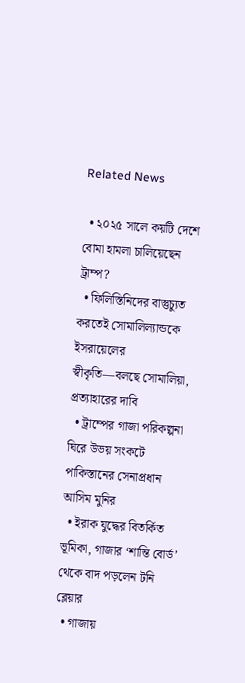Related News

  • ২০২৫ সালে কয়টি দেশে বোমা হামলা চালিয়েছেন ট্রাম্প?
  • ফিলিস্তিনিদের বাস্তুচ্যুত করতেই সোমালিল্যান্ডকে ইসরায়েলের স্বীকৃতি—বলছে সোমালিয়া, প্রত্যাহারের দাবি
  • ট্রাম্পের গাজা পরিকল্পনা ঘিরে উভয় সংকটে পাকিস্তানের সেনাপ্রধান আসিম মুনির
  • ইরাক যুদ্ধের বিতর্কিত ভূমিকা, গাজার ‘শান্তি বোর্ড’ থেকে বাদ পড়লেন টনি ব্লেয়ার
  • গাজায়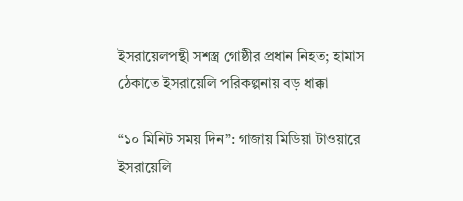ইসরায়েলপন্থী সশস্ত্র গোষ্ঠীর প্রধান নিহত; হামাস ঠেকাতে ইসরায়েলি পরিকল্পনায় বড় ধাক্কা

“১০ মিনিট সময় দিন”: গাজায় মিডিয়া টাওয়ারে ইসরায়েলি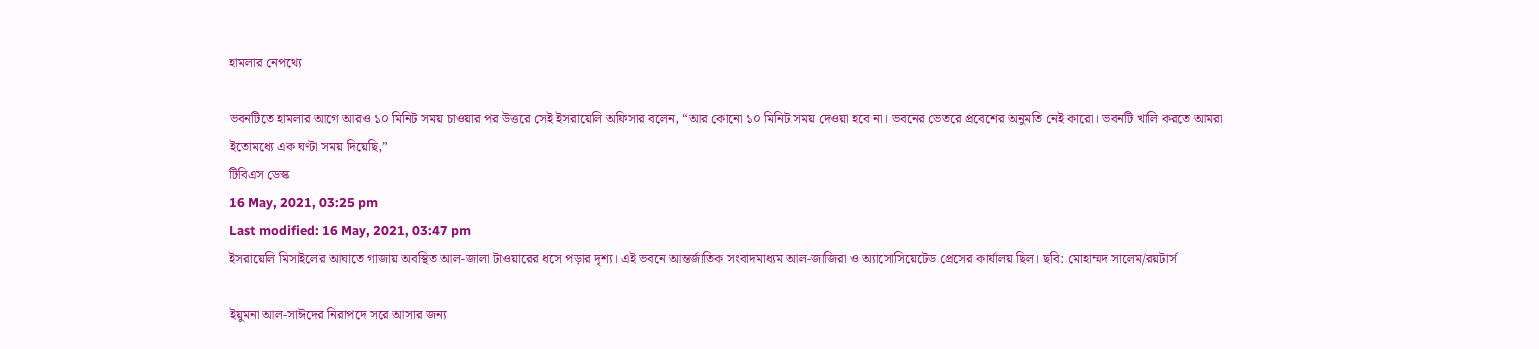হামলার নেপথ্যে

ভবনটিতে হামলার আগে আরও ১০ মিনিট সময় চাওয়ার পর উত্তরে সেই ইসরায়েলি অফিসার বলেন, “আর কোনো ১০ মিনিট সময় দেওয়া হবে না। ভবনের ভেতরে প্রবেশের অনুমতি নেই কারো। ভবনটি খালি করতে আমরা ইতোমধ্যে এক ঘণ্টা সময় দিয়েছি,”
টিবিএস ডেস্ক
16 May, 2021, 03:25 pm
Last modified: 16 May, 2021, 03:47 pm
ইসরায়েলি মিসাইলের আঘাতে গাজায় অবস্থিত আল-জালা টাওয়ারের ধসে পড়ার দৃশ্য। এই ভবনে আন্তর্জাতিক সংবাদমাধ্যম আল-জাজিরা ও অ্যাসোসিয়েটেড প্রেসের কার্যালয় ছিল। ছবি: মোহাম্মদ সালেম/রয়টার্স

ইয়ুমনা আল-সাঈদের নিরাপদে সরে আসার জন্য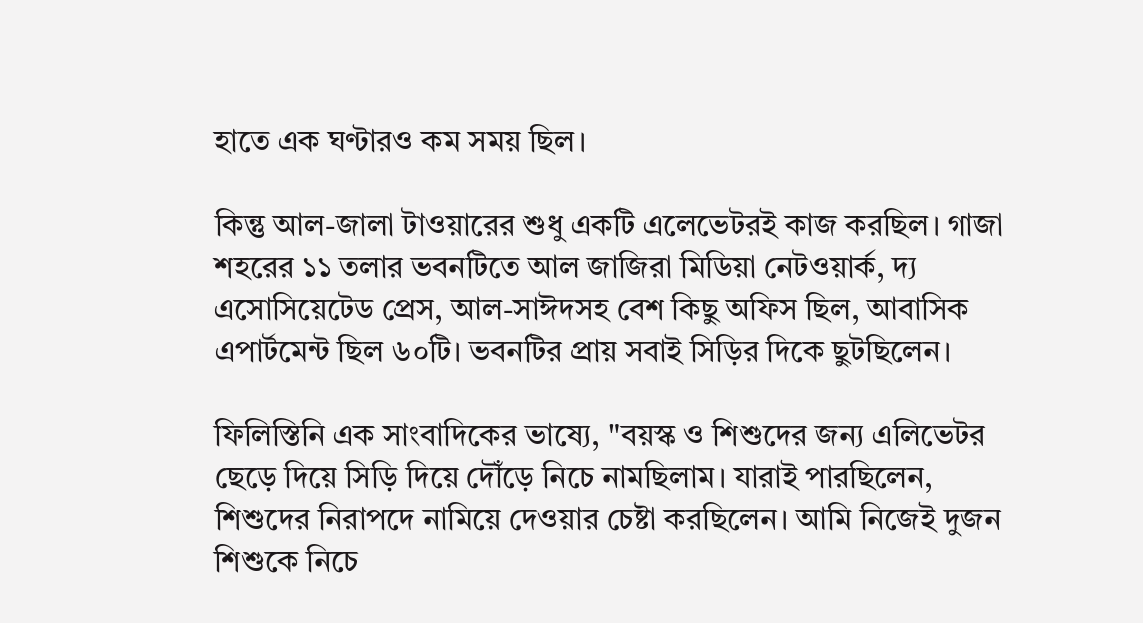হাতে এক ঘণ্টারও কম সময় ছিল।

কিন্তু আল-জালা টাওয়ারের শুধু একটি এলেভেটরই কাজ করছিল। গাজা শহরের ১১ তলার ভবনটিতে আল জাজিরা মিডিয়া নেটওয়ার্ক, দ্য এসোসিয়েটেড প্রেস, আল-সাঈদসহ বেশ কিছু অফিস ছিল, আবাসিক এপার্টমেন্ট ছিল ৬০টি। ভবনটির প্রায় সবাই সিড়ির দিকে ছুটছিলেন।

ফিলিস্তিনি এক সাংবাদিকের ভাষ্যে, "বয়স্ক ও শিশুদের জন্য এলিভেটর ছেড়ে দিয়ে সিড়ি দিয়ে দৌঁড়ে নিচে নামছিলাম। যারাই পারছিলেন, শিশুদের নিরাপদে নামিয়ে দেওয়ার চেষ্টা করছিলেন। আমি নিজেই দুজন শিশুকে নিচে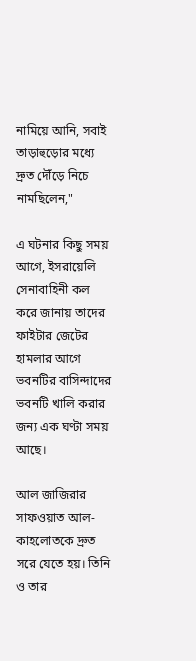নামিয়ে আনি, সবাই তাড়াহুড়োর মধ্যে দ্রুত দৌঁড়ে নিচে নামছিলেন,"

এ ঘটনার কিছু সময় আগে, ইসরায়েলি সেনাবাহিনী কল করে জানায় তাদের ফাইটার জেটের হামলার আগে ভবনটির বাসিন্দাদের ভবনটি খালি করার জন্য এক ঘণ্টা সময় আছে।

আল জাজিরার সাফওয়াত আল-কাহলোতকে দ্রুত সরে যেতে হয়। তিনি ও তার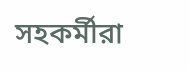সহকর্মীরা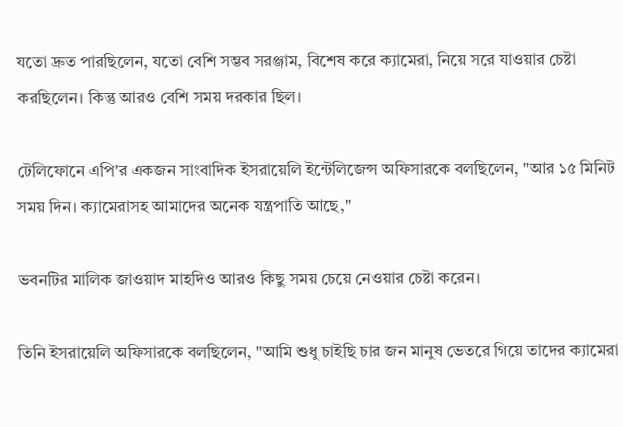যতো দ্রুত পারছিলেন, যতো বেশি সম্ভব সরঞ্জাম, বিশেষ করে ক্যামেরা, নিয়ে সরে যাওয়ার চেষ্টা করছিলেন। কিন্তু আরও বেশি সময় দরকার ছিল।

টেলিফোনে এপি'র একজন সাংবাদিক ইসরায়েলি ইন্টেলিজেন্স অফিসারকে বলছিলেন, "আর ১৫ মিনিট সময় দিন। ক্যামেরাসহ আমাদের অনেক যন্ত্রপাতি আছে,"

ভবনটির মালিক জাওয়াদ মাহদিও আরও কিছু সময় চেয়ে নেওয়ার চেষ্টা করেন।

তিনি ইসরায়েলি অফিসারকে বলছিলেন, "আমি শুধু চাইছি চার জন মানুষ ভেতরে গিয়ে তাদের ক্যামেরা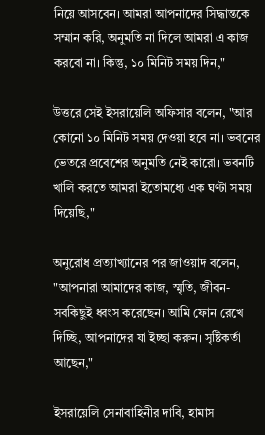নিয়ে আসবেন। আমরা আপনাদের সিদ্ধান্তকে সম্মান করি, অনুমতি না দিলে আমরা এ কাজ করবো না। কিন্তু, ১০ মিনিট সময় দিন,"

উত্তরে সেই ইসরায়েলি অফিসার বলেন, "আর কোনো ১০ মিনিট সময় দেওয়া হবে না। ভবনের ভেতরে প্রবেশের অনুমতি নেই কারো। ভবনটি খালি করতে আমরা ইতোমধ্যে এক ঘণ্টা সময় দিয়েছি,"

অনুরোধ প্রত্যাখ্যানের পর জাওয়াদ বলেন, "আপনারা আমাদের কাজ, স্মৃতি, জীবন- সবকিছুই ধ্বংস করেছেন। আমি ফোন রেখে দিচ্ছি, আপনাদের যা ইচ্ছা করুন। সৃষ্টিকর্তা আছেন,"

ইসরায়েলি সেনাবাহিনীর দাবি, হামাস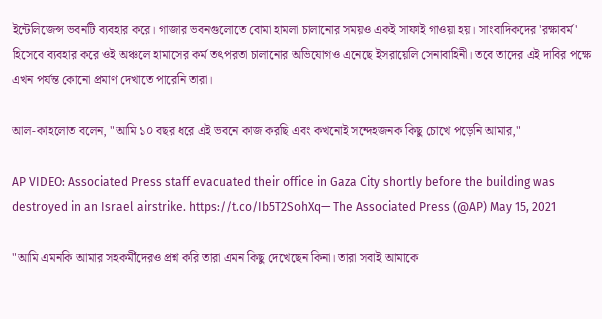ইন্টেলিজেন্স ভবনটি ব্যবহার করে। গাজার ভবনগুলোতে বোমা হামলা চালানোর সময়ও একই সাফাই গাওয়া হয়। সাংবাদিকদের 'রক্ষাবর্ম' হিসেবে ব্যবহার করে ওই অঞ্চলে হামাসের কর্ম তৎপরতা চালানোর অভিযোগও এনেছে ইসরায়েলি সেনাবাহিনী। তবে তাদের এই দাবির পক্ষে এখন পর্যন্ত কোনো প্রমাণ দেখাতে পারেনি তারা।

আল-কাহলোত বলেন, "আমি ১০ বছর ধরে এই ভবনে কাজ করছি এবং কখনোই সন্দেহজনক কিছু চোখে পড়েনি আমার,"

AP VIDEO: Associated Press staff evacuated their office in Gaza City shortly before the building was destroyed in an Israel airstrike. https://t.co/Ib5T2SohXq— The Associated Press (@AP) May 15, 2021

"আমি এমনকি আমার সহকর্মীদেরও প্রশ্ন করি তারা এমন কিছু দেখেছেন কিনা। তারা সবাই আমাকে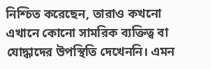নিশ্চিত করেছেন, তারাও কখনো এখানে কোনো সামরিক ব্যক্তিত্ব বা যোদ্ধাদের উপস্থিতি দেখেননি। এমন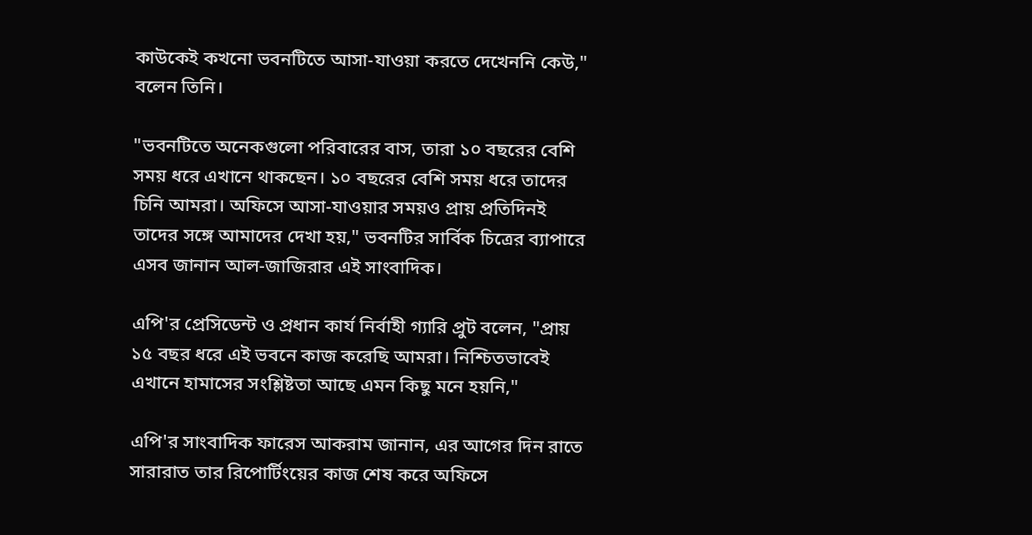কাউকেই কখনো ভবনটিতে আসা-যাওয়া করতে দেখেননি কেউ," বলেন তিনি।

"ভবনটিতে অনেকগুলো পরিবারের বাস, তারা ১০ বছরের বেশি সময় ধরে এখানে থাকছেন। ১০ বছরের বেশি সময় ধরে তাদের চিনি আমরা। অফিসে আসা-যাওয়ার সময়ও প্রায় প্রতিদিনই তাদের সঙ্গে আমাদের দেখা হয়," ভবনটির সার্বিক চিত্রের ব্যাপারে এসব জানান আল-জাজিরার এই সাংবাদিক।

এপি'র প্রেসিডেন্ট ও প্রধান কার্য নির্বাহী গ্যারি প্রুট বলেন, "প্রায় ১৫ বছর ধরে এই ভবনে কাজ করেছি আমরা। নিশ্চিতভাবেই এখানে হামাসের সংশ্লিষ্টতা আছে এমন কিছু মনে হয়নি,"

এপি'র সাংবাদিক ফারেস আকরাম জানান, এর আগের দিন রাতে সারারাত তার রিপোর্টিংয়ের কাজ শেষ করে অফিসে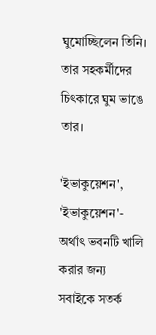ঘুমোচ্ছিলেন তিনি। তার সহকর্মীদের চিৎকারে ঘুম ভাঙে তার।

'ইভাকুয়েশন', 'ইভাকুয়েশন'- অর্থাৎ ভবনটি খালি করার জন্য সবাইকে সতর্ক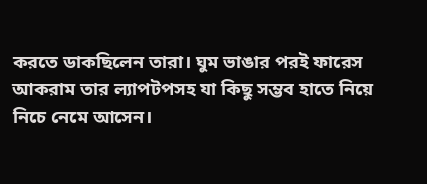করতে ডাকছিলেন তারা। ঘুম ভাঙার পরই ফারেস আকরাম তার ল্যাপটপসহ যা কিছু সম্ভব হাতে নিয়ে নিচে নেমে আসেন।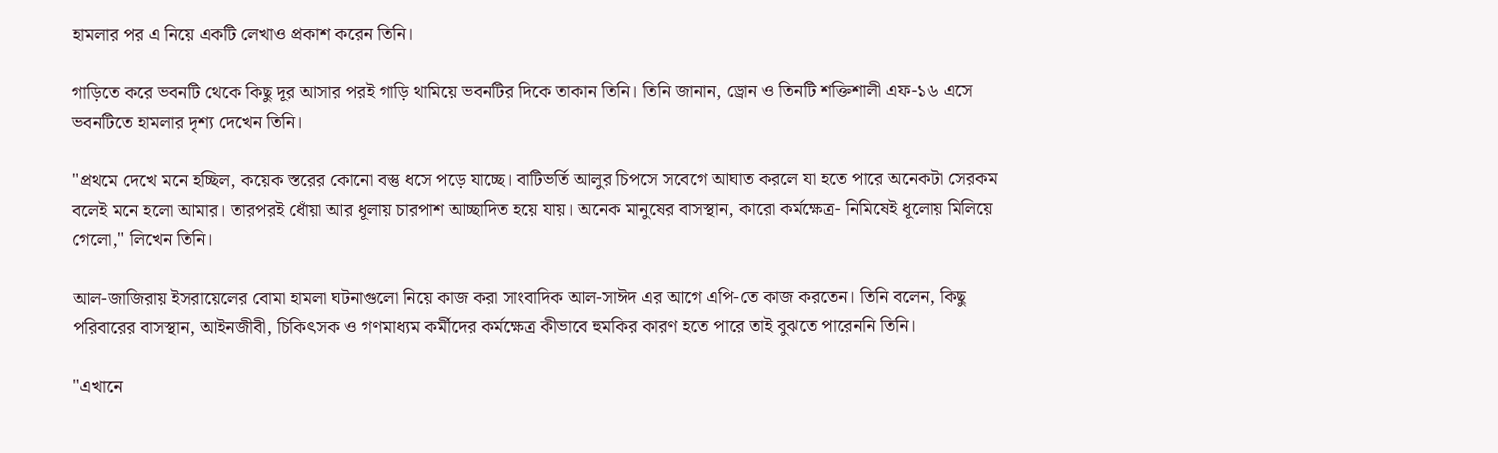হামলার পর এ নিয়ে একটি লেখাও প্রকাশ করেন তিনি।

গাড়িতে করে ভবনটি থেকে কিছু দূর আসার পরই গাড়ি থামিয়ে ভবনটির দিকে তাকান তিনি। তিনি জানান, ড্রোন ও তিনটি শক্তিশালী এফ-১৬ এসে ভবনটিতে হামলার দৃশ্য দেখেন তিনি।

"প্রথমে দেখে মনে হচ্ছিল, কয়েক স্তরের কোনো বস্তু ধসে পড়ে যাচ্ছে। বাটিভর্তি আলুর চিপসে সবেগে আঘাত করলে যা হতে পারে অনেকটা সেরকম বলেই মনে হলো আমার। তারপরই ধোঁয়া আর ধূলায় চারপাশ আচ্ছাদিত হয়ে যায়। অনেক মানুষের বাসস্থান, কারো কর্মক্ষেত্র- নিমিষেই ধূলোয় মিলিয়ে গেলো," লিখেন তিনি।

আল-জাজিরায় ইসরায়েলের বোমা হামলা ঘটনাগুলো নিয়ে কাজ করা সাংবাদিক আল-সাঈদ এর আগে এপি-তে কাজ করতেন। তিনি বলেন, কিছু পরিবারের বাসস্থান, আইনজীবী, চিকিৎসক ও গণমাধ্যম কর্মীদের কর্মক্ষেত্র কীভাবে হুমকির কারণ হতে পারে তাই বুঝতে পারেননি তিনি।

"এখানে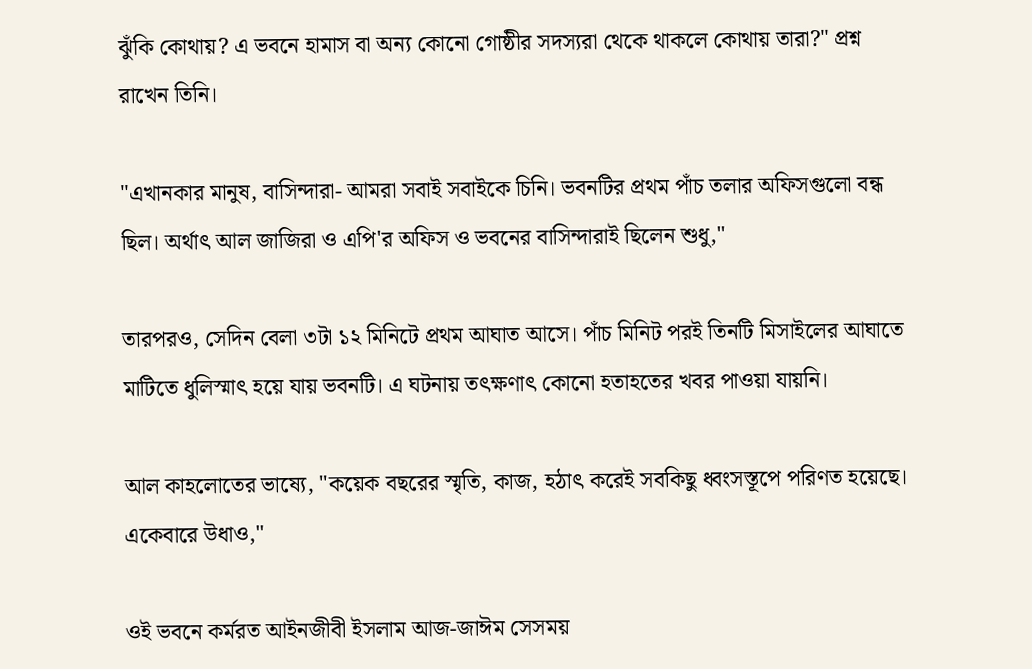ঝুঁকি কোথায়? এ ভবনে হামাস বা অন্য কোনো গোষ্ঠীর সদস্যরা থেকে থাকলে কোথায় তারা?" প্রশ্ন রাখেন তিনি।

"এখানকার মানুষ, বাসিন্দারা- আমরা সবাই সবাইকে চিনি। ভবনটির প্রথম পাঁচ তলার অফিসগুলো বন্ধ ছিল। অর্থাৎ আল জাজিরা ও এপি'র অফিস ও ভবনের বাসিন্দারাই ছিলেন শুধু,"

তারপরও, সেদিন বেলা ৩টা ১২ মিনিটে প্রথম আঘাত আসে। পাঁচ মিনিট পরই তিনটি মিসাইলের আঘাতে মাটিতে ধুলিস্মাৎ হয়ে যায় ভবনটি। এ ঘটনায় তৎক্ষণাৎ কোনো হতাহতের খবর পাওয়া যায়নি।

আল কাহলোতের ভাষ্যে, "কয়েক বছরের স্মৃতি, কাজ, হঠাৎ করেই সবকিছু ধ্বংসস্তূপে পরিণত হয়েছে। একেবারে উধাও,"

ওই ভবনে কর্মরত আইনজীবী ইসলাম আজ-জাঈম সেসময়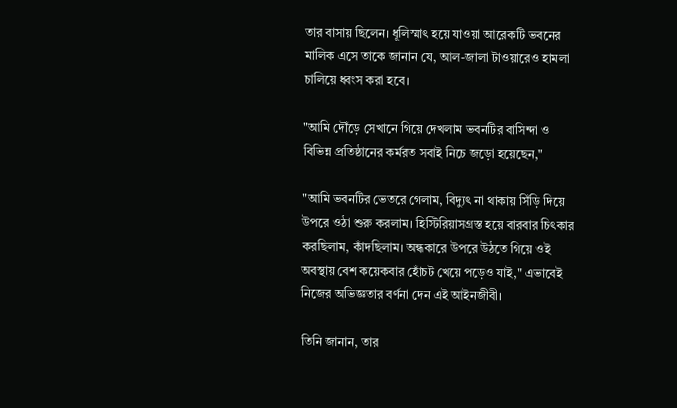তার বাসায় ছিলেন। ধূলিস্মাৎ হয়ে যাওয়া আরেকটি ভবনের মালিক এসে তাকে জানান যে, আল-জালা টাওয়ারেও হামলা চালিয়ে ধ্বংস করা হবে।

"আমি দৌঁড়ে সেখানে গিয়ে দেখলাম ভবনটির বাসিন্দা ও বিভিন্ন প্রতিষ্ঠানের কর্মরত সবাই নিচে জড়ো হয়েছেন,"

"আমি ভবনটির ভেতরে গেলাম, বিদ্যুৎ না থাকায় সিঁড়ি দিয়ে উপরে ওঠা শুরু করলাম। হিস্টিরিয়াসগ্রস্ত হয়ে বারবার চিৎকার করছিলাম, কাঁদছিলাম। অন্ধকারে উপরে উঠতে গিয়ে ওই অবস্থায় বেশ কয়েকবার হোঁচট খেয়ে পড়েও যাই," এভাবেই নিজের অভিজ্ঞতার বর্ণনা দেন এই আইনজীবী।

তিনি জানান, তার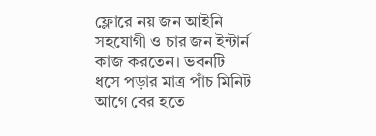ফ্লোরে নয় জন আইনি সহযোগী ও চার জন ইন্টার্ন কাজ করতেন। ভবনটি ধসে পড়ার মাত্র পাঁচ মিনিট আগে বের হতে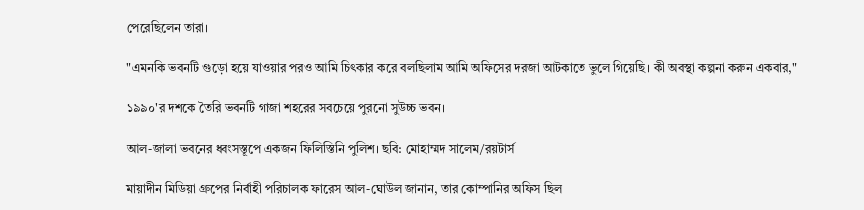পেরেছিলেন তারা।

"এমনকি ভবনটি গুড়ো হয়ে যাওয়ার পরও আমি চিৎকার করে বলছিলাম আমি অফিসের দরজা আটকাতে ভুলে গিয়েছি। কী অবস্থা কল্পনা করুন একবার,"

১৯৯০'র দশকে তৈরি ভবনটি গাজা শহরের সবচেয়ে পুরনো সুউচ্চ ভবন।

আল-জালা ভবনের ধ্বংসস্তূপে একজন ফিলিস্তিনি পুলিশ। ছবি: মোহাম্মদ সালেম/রয়টার্স

মায়াদীন মিডিয়া গ্রুপের নির্বাহী পরিচালক ফারেস আল-ঘোউল জানান, তার কোম্পানির অফিস ছিল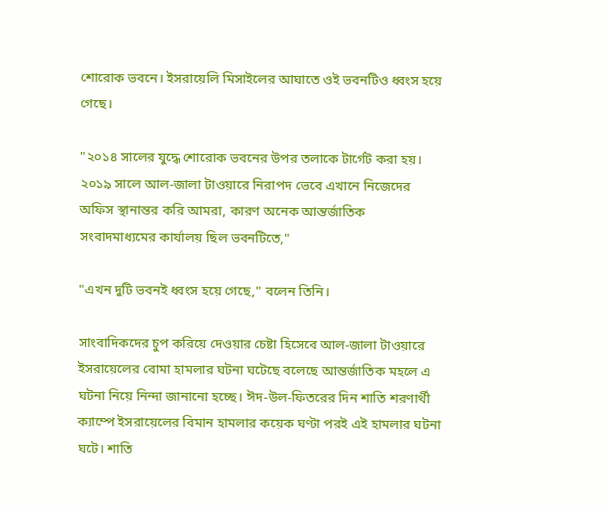শোরোক ভবনে। ইসরায়েলি মিসাইলের আঘাতে ওই ভবনটিও ধ্বংস হয়ে গেছে।

"২০১৪ সালের যুদ্ধে শোরোক ভবনের উপর তলাকে টার্গেট করা হয়। ২০১৯ সালে আল-জালা টাওয়ারে নিরাপদ ভেবে এখানে নিজেদের অফিস স্থানান্তর করি আমরা, কারণ অনেক আন্তর্জাতিক সংবাদমাধ্যমের কার্যালয় ছিল ভবনটিতে,"

"এখন দুটি ভবনই ধ্বংস হয়ে গেছে," বলেন তিনি।

সাংবাদিকদের চুপ করিয়ে দেওয়ার চেষ্টা হিসেবে আল-জালা টাওয়ারে ইসরায়েলের বোমা হামলার ঘটনা ঘটেছে বলেছে আন্তর্জাতিক মহলে এ ঘটনা নিয়ে নিন্দা জানানো হচ্ছে। ঈদ-উল-ফিতরের দিন শাতি শরণার্থী ক্যাম্পে ইসরায়েলের বিমান হামলার কয়েক ঘণ্টা পরই এই হামলার ঘটনা ঘটে। শাতি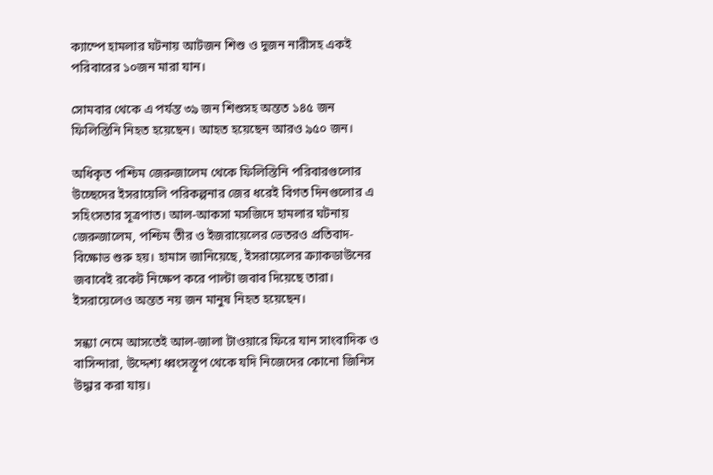ক্যাম্পে হামলার ঘটনায় আটজন শিশু ও দুজন নারীসহ একই পরিবারের ১০জন মারা যান।

সোমবার থেকে এ পর্যন্ত ৩৯ জন শিশুসহ অন্তত ১৪৫ জন ফিলিস্তিনি নিহত হয়েছেন। আহত হয়েছেন আরও ৯৫০ জন।

অধিকৃত পশ্চিম জেরুজালেম থেকে ফিলিস্তিনি পরিবারগুলোর উচ্ছেদের ইসরায়েলি পরিকল্পনার জের ধরেই বিগত দিনগুলোর এ সহিংসতার সূত্রপাত। আল-আকসা মসজিদে হামলার ঘটনায় জেরুজালেম, পশ্চিম তীর ও ইজরায়েলের ভেতরও প্রতিবাদ-বিক্ষোভ শুরু হয়। হামাস জানিয়েছে, ইসরায়েলের ক্র্যাকডাউনের জবাবেই রকেট নিক্ষেপ করে পাল্টা জবাব দিয়েছে তারা। ইসরায়েলেও অন্তত নয় জন মানুষ নিহত হয়েছেন।

সন্ধ্যা নেমে আসতেই আল-জালা টাওয়ারে ফিরে যান সাংবাদিক ও বাসিন্দারা, উদ্দেশ্য ধ্বংসস্তূপ থেকে যদি নিজেদের কোনো জিনিস উদ্ধার করা যায়।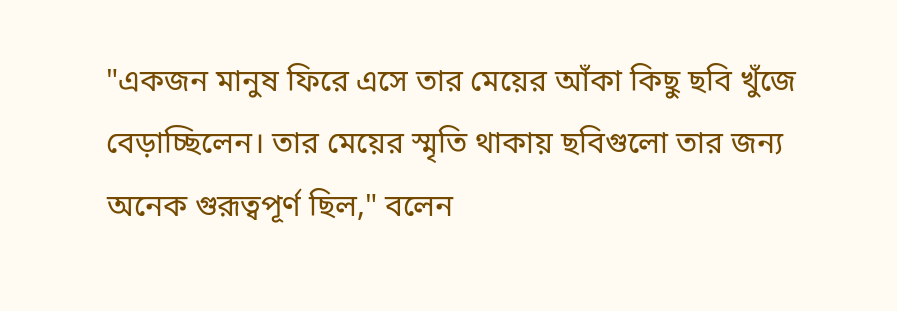"একজন মানুষ ফিরে এসে তার মেয়ের আঁকা কিছু ছবি খুঁজে বেড়াচ্ছিলেন। তার মেয়ের স্মৃতি থাকায় ছবিগুলো তার জন্য অনেক গুরূত্বপূর্ণ ছিল," বলেন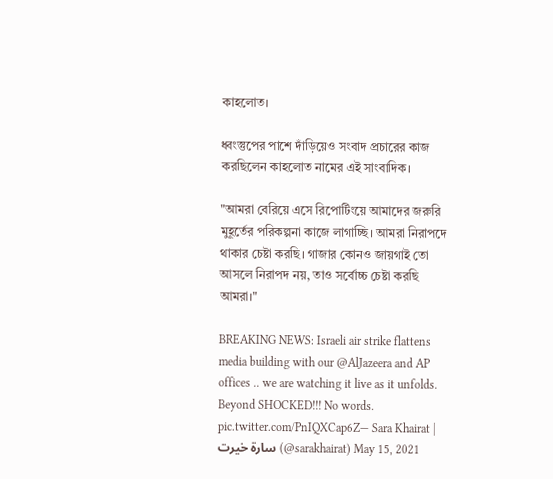কাহলোত।

ধ্বংস্তুপের পাশে দাঁড়িয়েও সংবাদ প্রচারের কাজ করছিলেন কাহলোত নামের এই সাংবাদিক।

"আমরা বেরিয়ে এসে রিপোর্টিংয়ে আমাদের জরুরি মুহূর্তের পরিকল্পনা কাজে লাগাচ্ছি। আমরা নিরাপদে থাকার চেষ্টা করছি। গাজার কোনও জায়গাই তো আসলে নিরাপদ নয়, তাও সর্বোচ্চ চেষ্টা করছি আমরা।"

BREAKING NEWS: Israeli air strike flattens media building with our @AlJazeera and AP offices .. we are watching it live as it unfolds. Beyond SHOCKED!!! No words. pic.twitter.com/PnIQXCap6Z— Sara Khairat | سارة خيرت (@sarakhairat) May 15, 2021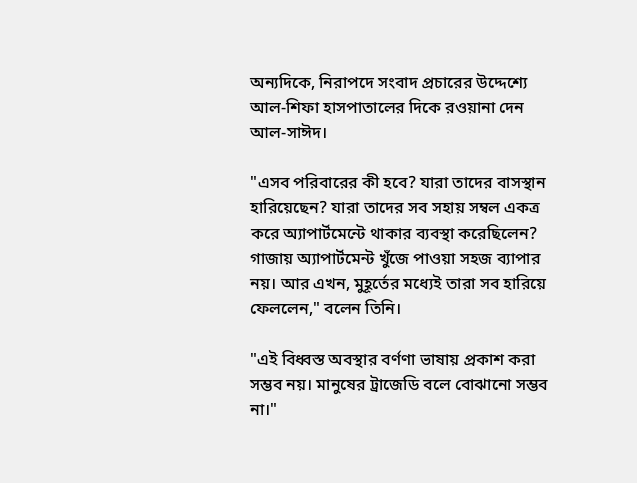অন্যদিকে, নিরাপদে সংবাদ প্রচারের উদ্দেশ্যে আল-শিফা হাসপাতালের দিকে রওয়ানা দেন আল-সাঈদ।

"এসব পরিবারের কী হবে? যারা তাদের বাসস্থান হারিয়েছেন? যারা তাদের সব সহায় সম্বল একত্র করে অ্যাপার্টমেন্টে থাকার ব্যবস্থা করেছিলেন? গাজায় অ্যাপার্টমেন্ট খুঁজে পাওয়া সহজ ব্যাপার নয়। আর এখন, মুহূর্তের মধ্যেই তারা সব হারিয়ে ফেললেন," বলেন তিনি।

"এই বিধ্বস্ত অবস্থার বর্ণণা ভাষায় প্রকাশ করা সম্ভব নয়। মানুষের ট্রাজেডি বলে বোঝানো সম্ভব না।"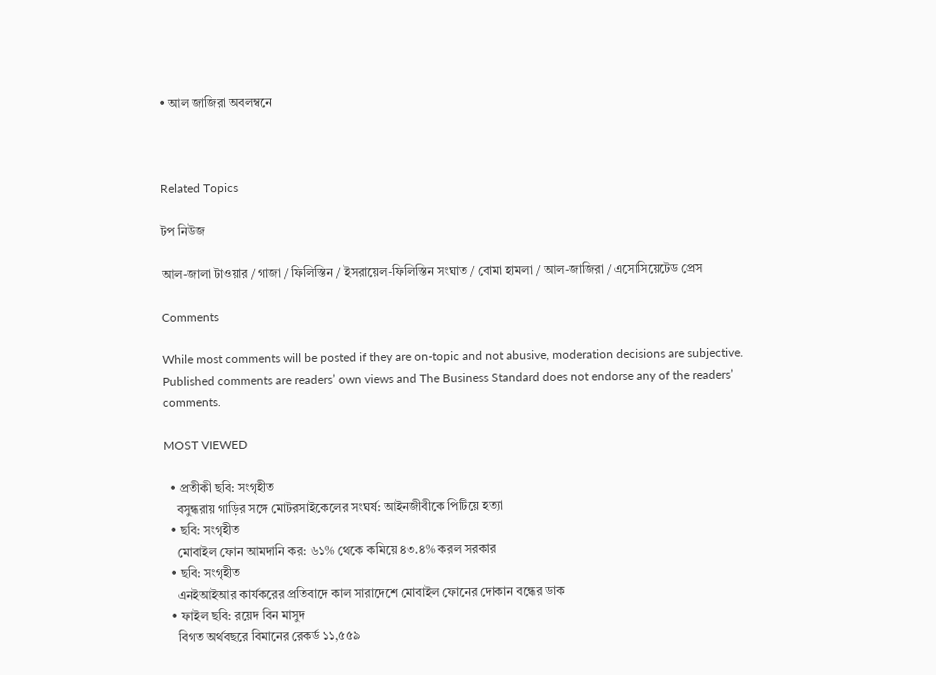• আল জাজিরা অবলম্বনে



Related Topics

টপ নিউজ

আল-জালা টাওয়ার / গাজা / ফিলিস্তিন / ইসরায়েল-ফিলিস্তিন সংঘাত / বোমা হামলা / আল-জাজিরা / এসোসিয়েটেড প্রেস

Comments

While most comments will be posted if they are on-topic and not abusive, moderation decisions are subjective. Published comments are readers’ own views and The Business Standard does not endorse any of the readers’ comments.

MOST VIEWED

  • প্রতীকী ছবি: সংগৃহীত
    বসুন্ধরায় গাড়ির সঙ্গে মোটরসাইকেলের সংঘর্ষ: আইনজীবীকে পিটিয়ে হত্যা
  • ছবি: সংগৃহীত
    মোবাইল ফোন আমদানি কর: ৬১% থেকে কমিয়ে ৪৩.৪% করল সরকার
  • ছবি: সংগৃহীত
    এনইআইআর কার্যকরের প্রতিবাদে কাল সারাদেশে মোবাইল ফোনের দোকান বন্ধের ডাক
  • ফাইল ছবি: রয়েদ বিন মাসুদ
    বিগত অর্থবছরে বিমানের রেকর্ড ১১,৫৫৯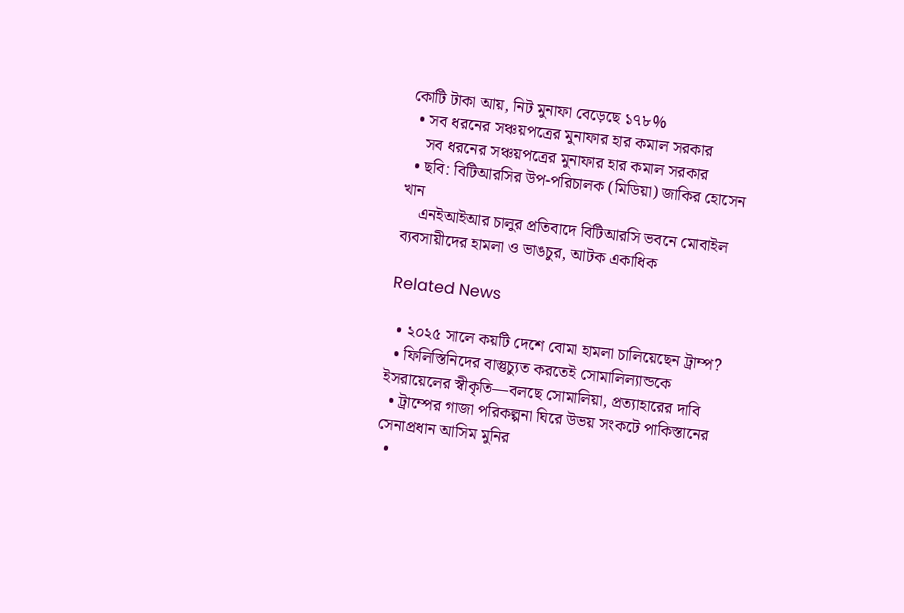কোটি টাকা আয়, নিট মুনাফা বেড়েছে ১৭৮%
  • সব ধরনের সঞ্চয়পত্রের মুনাফার হার কমাল সরকার
    সব ধরনের সঞ্চয়পত্রের মুনাফার হার কমাল সরকার
  • ছবি: বিটিআরসির উপ-পরিচালক (মিডিয়া) জাকির হোসেন খান
    এনইআইআর চালুর প্রতিবাদে বিটিআরসি ভবনে মোবাইল ব্যবসায়ীদের হামলা ও ভাঙচুর, আটক একাধিক

Related News

  • ২০২৫ সালে কয়টি দেশে বোমা হামলা চালিয়েছেন ট্রাম্প?
  • ফিলিস্তিনিদের বাস্তুচ্যুত করতেই সোমালিল্যান্ডকে ইসরায়েলের স্বীকৃতি—বলছে সোমালিয়া, প্রত্যাহারের দাবি
  • ট্রাম্পের গাজা পরিকল্পনা ঘিরে উভয় সংকটে পাকিস্তানের সেনাপ্রধান আসিম মুনির
  •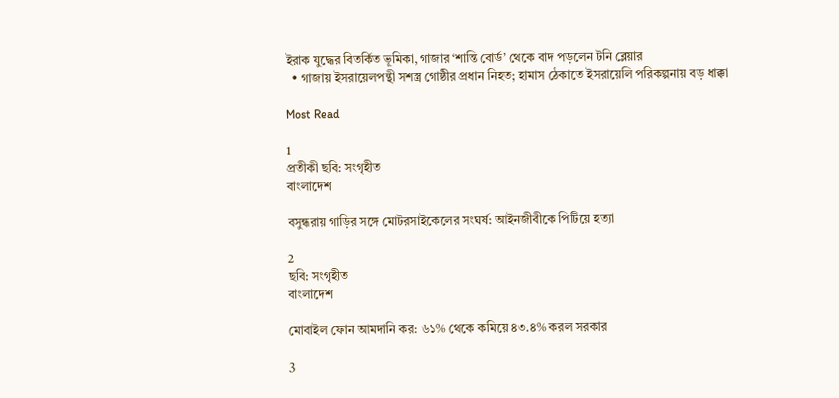ইরাক যুদ্ধের বিতর্কিত ভূমিকা, গাজার ‘শান্তি বোর্ড’ থেকে বাদ পড়লেন টনি ব্লেয়ার
  • গাজায় ইসরায়েলপন্থী সশস্ত্র গোষ্ঠীর প্রধান নিহত; হামাস ঠেকাতে ইসরায়েলি পরিকল্পনায় বড় ধাক্কা

Most Read

1
প্রতীকী ছবি: সংগৃহীত
বাংলাদেশ

বসুন্ধরায় গাড়ির সঙ্গে মোটরসাইকেলের সংঘর্ষ: আইনজীবীকে পিটিয়ে হত্যা

2
ছবি: সংগৃহীত
বাংলাদেশ

মোবাইল ফোন আমদানি কর: ৬১% থেকে কমিয়ে ৪৩.৪% করল সরকার

3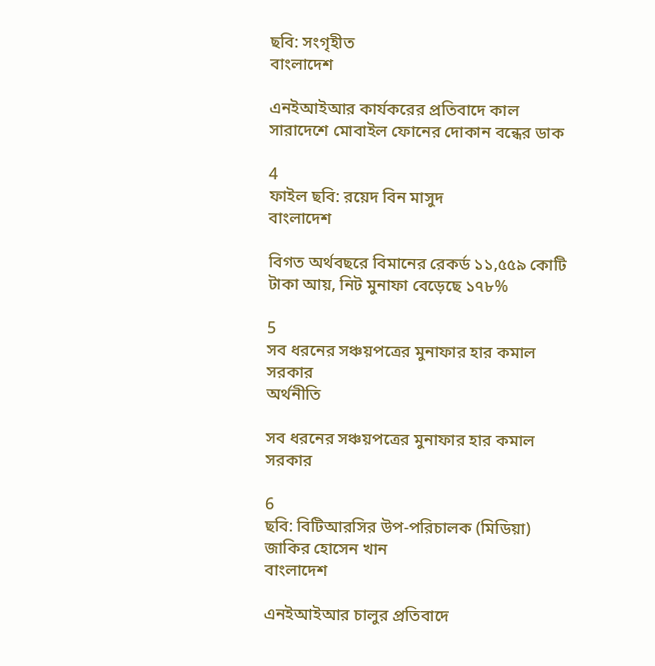ছবি: সংগৃহীত
বাংলাদেশ

এনইআইআর কার্যকরের প্রতিবাদে কাল সারাদেশে মোবাইল ফোনের দোকান বন্ধের ডাক

4
ফাইল ছবি: রয়েদ বিন মাসুদ
বাংলাদেশ

বিগত অর্থবছরে বিমানের রেকর্ড ১১,৫৫৯ কোটি টাকা আয়, নিট মুনাফা বেড়েছে ১৭৮%

5
সব ধরনের সঞ্চয়পত্রের মুনাফার হার কমাল সরকার
অর্থনীতি

সব ধরনের সঞ্চয়পত্রের মুনাফার হার কমাল সরকার

6
ছবি: বিটিআরসির উপ-পরিচালক (মিডিয়া) জাকির হোসেন খান
বাংলাদেশ

এনইআইআর চালুর প্রতিবাদে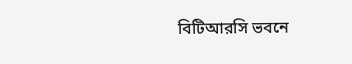বিটিআরসি ভবনে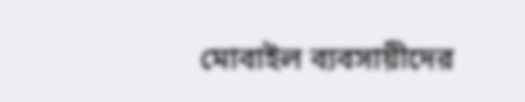মোবাইল ব্যবসায়ীদের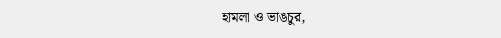হামলা ও ভাঙচুর,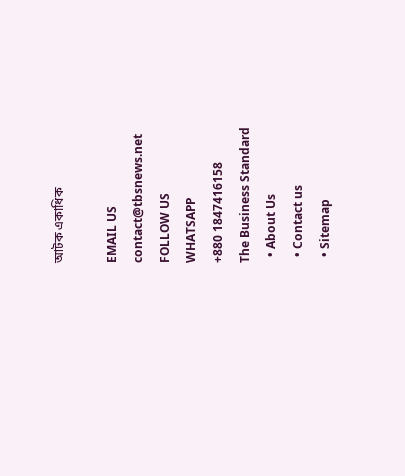আটক একাধিক

EMAIL US
contact@tbsnews.net
FOLLOW US
WHATSAPP
+880 1847416158
The Business Standard
  • About Us
  • Contact us
  • Sitemap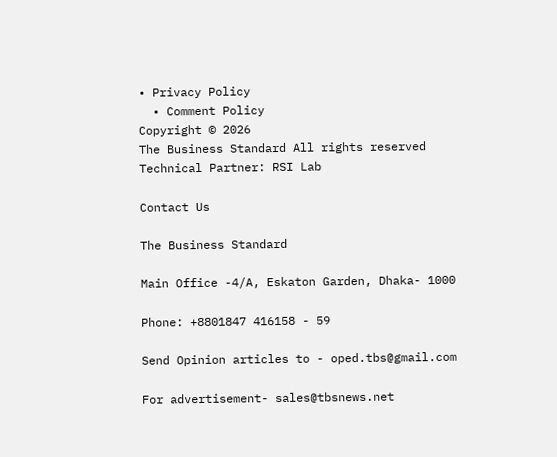• Privacy Policy
  • Comment Policy
Copyright © 2026
The Business Standard All rights reserved
Technical Partner: RSI Lab

Contact Us

The Business Standard

Main Office -4/A, Eskaton Garden, Dhaka- 1000

Phone: +8801847 416158 - 59

Send Opinion articles to - oped.tbs@gmail.com

For advertisement- sales@tbsnews.net